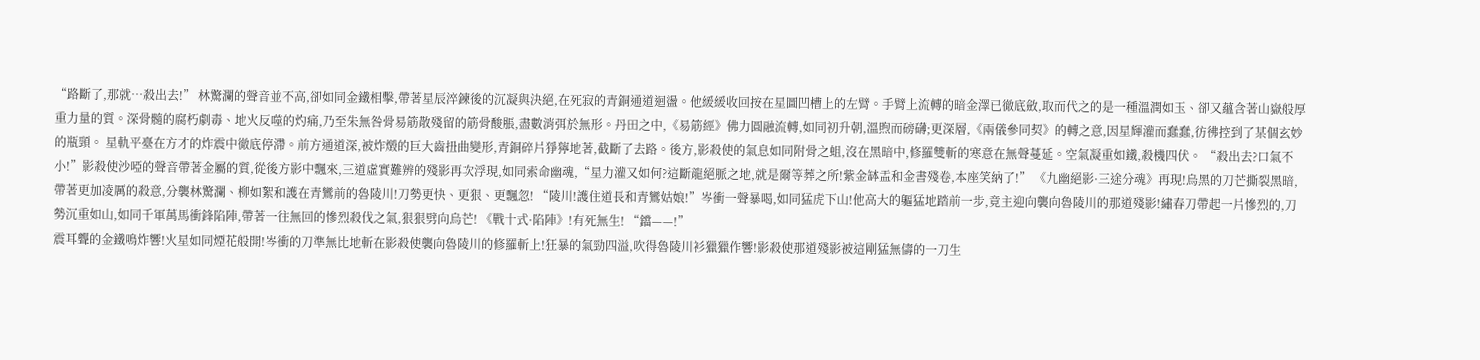“路斷了,那就…殺出去!” 林驚瀾的聲音並不高,卻如同金鐵相擊,帶著星辰淬鍊後的沉凝與決絕,在死寂的青銅通道迴盪。他緩緩收回按在星圖凹槽上的左臂。手臂上流轉的暗金澤已徹底斂,取而代之的是一種溫潤如玉、卻又蘊含著山嶽般厚重力量的質。深骨髓的腐朽劇毒、地火反噬的灼痛,乃至朱無咎骨易筋散殘留的筋骨酸脹,盡數消弭於無形。丹田之中,《易筋經》佛力圓融流轉,如同初升朝,溫煦而磅礴;更深層,《兩儀參同契》的轉之意,因星輝灌而蠢蠢,彷彿控到了某個玄妙的瓶頸。 星軌平臺在方才的炸震中徹底停滯。前方通道深,被炸燬的巨大齒扭曲變形,青銅碎片猙獰地著,截斷了去路。後方,影殺使的氣息如同附骨之蛆,沒在黑暗中,修羅雙斬的寒意在無聲蔓延。空氣凝重如鐵,殺機四伏。 “殺出去?口氣不小!”影殺使沙啞的聲音帶著金屬的質,從後方影中飄來,三道虛實難辨的殘影再次浮現,如同索命幽魂,“星力灌又如何?這斷龍絕脈之地,就是爾等葬之所!紫金缽盂和金書殘卷,本座笑納了!” 《九幽絕影·三途分魂》再現!烏黑的刀芒撕裂黑暗,帶著更加凌厲的殺意,分襲林驚瀾、柳如絮和護在青鸞前的魯陵川!刀勢更快、更狠、更飄忽! “陵川!護住道長和青鸞姑娘!”岑衝一聲暴喝,如同猛虎下山!他高大的軀猛地踏前一步,竟主迎向襲向魯陵川的那道殘影!繡春刀帶起一片慘烈的,刀勢沉重如山,如同千軍萬馬衝鋒陷陣,帶著一往無回的慘烈殺伐之氣,狠狠劈向烏芒! 《戰十式·陷陣》!有死無生! “鐺——!”
震耳聾的金鐵鳴炸響!火星如同煙花般開!岑衝的刀準無比地斬在影殺使襲向魯陵川的修羅斬上!狂暴的氣勁四溢,吹得魯陵川衫獵獵作響!影殺使那道殘影被這剛猛無儔的一刀生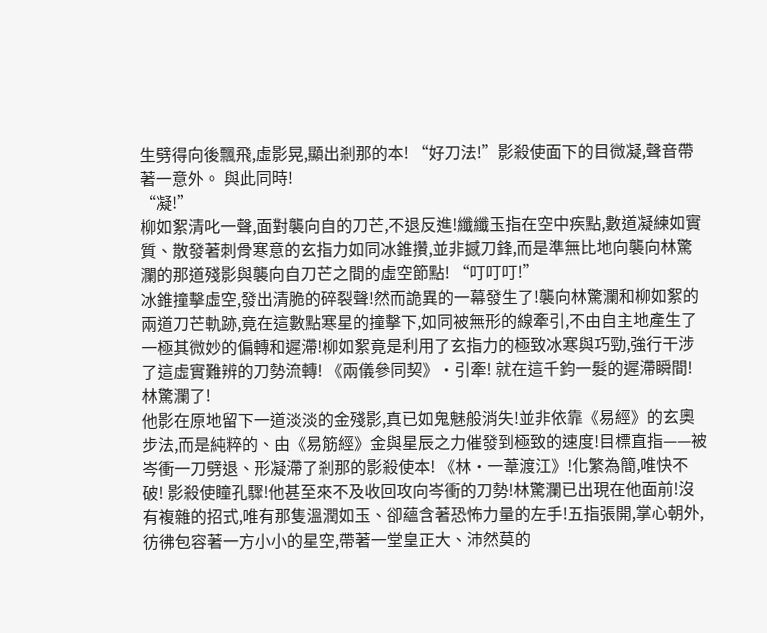生劈得向後飄飛,虛影晃,顯出剎那的本! “好刀法!”影殺使面下的目微凝,聲音帶著一意外。 與此同時!
“凝!”
柳如絮清叱一聲,面對襲向自的刀芒,不退反進!纖纖玉指在空中疾點,數道凝練如實質、散發著刺骨寒意的玄指力如同冰錐攢,並非撼刀鋒,而是準無比地向襲向林驚瀾的那道殘影與襲向自刀芒之間的虛空節點! “叮叮叮!”
冰錐撞擊虛空,發出清脆的碎裂聲!然而詭異的一幕發生了!襲向林驚瀾和柳如絮的兩道刀芒軌跡,竟在這數點寒星的撞擊下,如同被無形的線牽引,不由自主地產生了一極其微妙的偏轉和遲滯!柳如絮竟是利用了玄指力的極致冰寒與巧勁,強行干涉了這虛實難辨的刀勢流轉! 《兩儀參同契》·引牽! 就在這千鈞一髮的遲滯瞬間!
林驚瀾了!
他影在原地留下一道淡淡的金殘影,真已如鬼魅般消失!並非依靠《易經》的玄奧步法,而是純粹的、由《易筋經》金與星辰之力催發到極致的速度!目標直指——被岑衝一刀劈退、形凝滯了剎那的影殺使本! 《林·一葦渡江》!化繁為簡,唯快不破! 影殺使瞳孔驟!他甚至來不及收回攻向岑衝的刀勢!林驚瀾已出現在他面前!沒有複雜的招式,唯有那隻溫潤如玉、卻蘊含著恐怖力量的左手!五指張開,掌心朝外,彷彿包容著一方小小的星空,帶著一堂皇正大、沛然莫的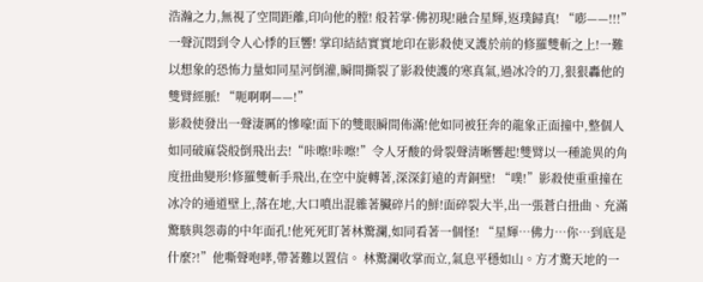浩瀚之力,無視了空間距離,印向他的膛! 般若掌·佛初現!融合星輝,返璞歸真! “嘭——!!!” 一聲沉悶到令人心悸的巨響! 掌印結結實實地印在影殺使叉護於前的修羅雙斬之上!一難以想象的恐怖力量如同星河倒灌,瞬間撕裂了影殺使護的寒真氣,過冰冷的刀,狠狠轟他的雙臂經脈! “呃啊啊——!”
影殺使發出一聲淒厲的慘嚎!面下的雙眼瞬間佈滿!他如同被狂奔的龍象正面撞中,整個人如同破麻袋般倒飛出去!“咔嚓!咔嚓!”令人牙酸的骨裂聲清晰響起!雙臂以一種詭異的角度扭曲變形!修羅雙斬手飛出,在空中旋轉著,深深釘遠的青銅壁! “噗!”影殺使重重撞在冰冷的通道壁上,落在地,大口噴出混雜著臟碎片的鮮!面碎裂大半,出一張蒼白扭曲、充滿驚駭與怨毒的中年面孔!他死死盯著林驚瀾,如同看著一個怪! “星輝…佛力…你…到底是什麼?!”他嘶聲咆哮,帶著難以置信。 林驚瀾收掌而立,氣息平穩如山。方才驚天地的一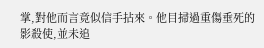掌,對他而言竟似信手拈來。他目掃過重傷垂死的影殺使,並未追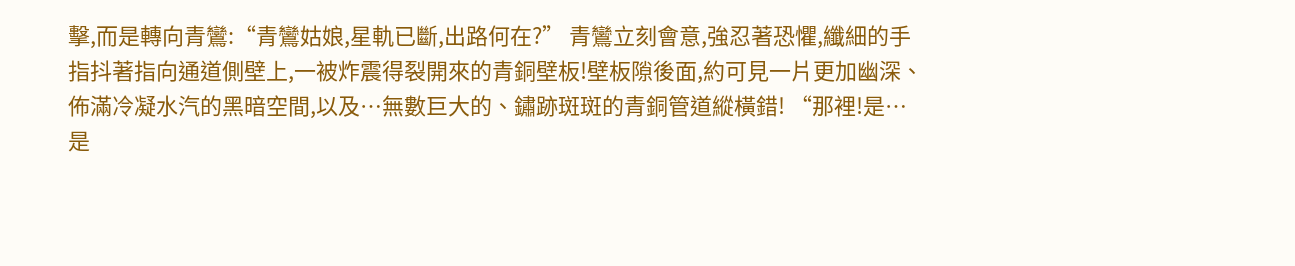擊,而是轉向青鸞:“青鸞姑娘,星軌已斷,出路何在?” 青鸞立刻會意,強忍著恐懼,纖細的手指抖著指向通道側壁上,一被炸震得裂開來的青銅壁板!壁板隙後面,約可見一片更加幽深、佈滿冷凝水汽的黑暗空間,以及…無數巨大的、鏽跡斑斑的青銅管道縱橫錯! “那裡!是…是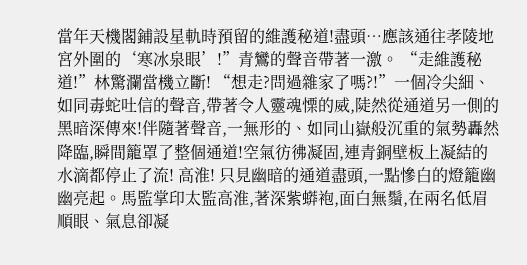當年天機閣鋪設星軌時預留的維護秘道!盡頭…應該通往孝陵地宮外圍的‘寒冰泉眼’!”青鸞的聲音帶著一激。 “走維護秘道!”林驚瀾當機立斷! “想走?問過雜家了嗎?!”一個冷尖細、如同毒蛇吐信的聲音,帶著令人靈魂慄的威,陡然從通道另一側的黑暗深傳來!伴隨著聲音,一無形的、如同山嶽般沉重的氣勢轟然降臨,瞬間籠罩了整個通道!空氣彷彿凝固,連青銅壁板上凝結的水滴都停止了流! 高淮! 只見幽暗的通道盡頭,一點慘白的燈籠幽幽亮起。馬監掌印太監高淮,著深紫蟒袍,面白無鬚,在兩名低眉順眼、氣息卻凝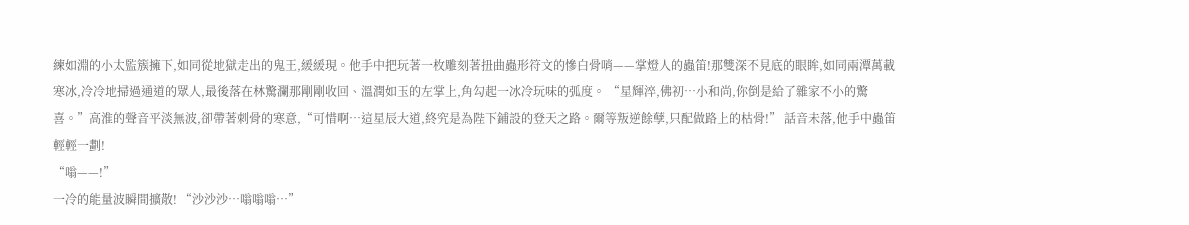練如淵的小太監簇擁下,如同從地獄走出的鬼王,緩緩現。他手中把玩著一枚雕刻著扭曲蟲形符文的慘白骨哨——掌燈人的蟲笛!那雙深不見底的眼眸,如同兩潭萬載寒冰,冷冷地掃過通道的眾人,最後落在林驚瀾那剛剛收回、溫潤如玉的左掌上,角勾起一冰冷玩味的弧度。 “星輝淬,佛初…小和尚,你倒是給了雜家不小的驚喜。”高淮的聲音平淡無波,卻帶著刺骨的寒意,“可惜啊…這星辰大道,終究是為陛下鋪設的登天之路。爾等叛逆餘孽,只配做路上的枯骨!” 話音未落,他手中蟲笛輕輕一劃!
“嗡——!”
一冷的能量波瞬間擴散! “沙沙沙…嗡嗡嗡…”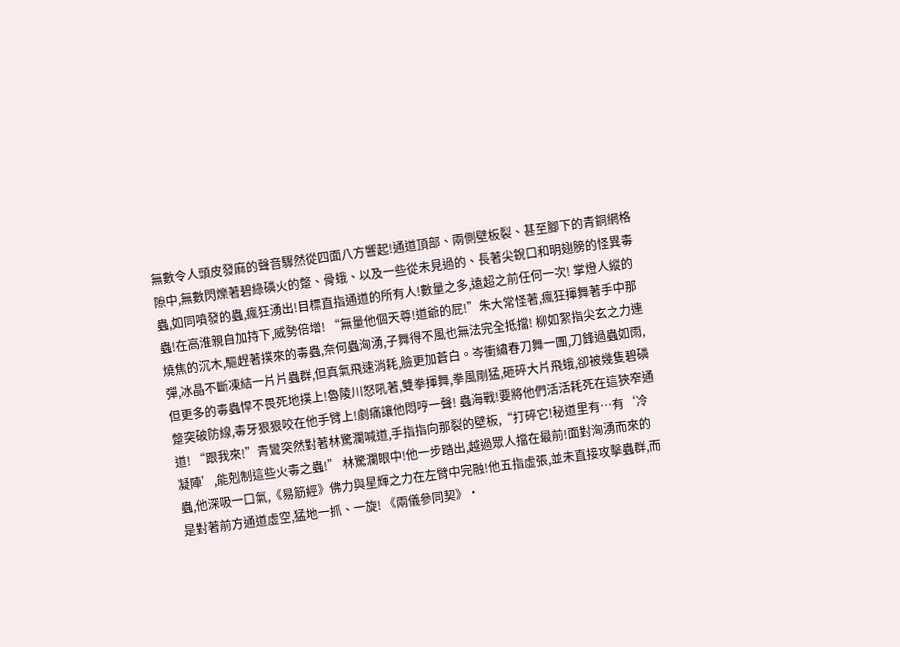無數令人頭皮發麻的聲音驟然從四面八方響起!通道頂部、兩側壁板裂、甚至腳下的青銅網格隙中,無數閃爍著碧綠磷火的蹩、骨蛾、以及一些從未見過的、長著尖銳口和明翅膀的怪異毒蟲,如同噴發的蟲,瘋狂湧出!目標直指通道的所有人!數量之多,遠超之前任何一次! 掌燈人縱的蟲!在高淮親自加持下,威勢倍增! “無量他個天尊!道爺的屁!”朱大常怪著,瘋狂揮舞著手中那燒焦的沉木,驅趕著撲來的毒蟲,奈何蟲洶湧,子舞得不風也無法完全抵擋! 柳如絮指尖玄之力連彈,冰晶不斷凍結一片片蟲群,但真氣飛速消耗,臉更加蒼白。岑衝繡春刀舞一團,刀鋒過蟲如雨,但更多的毒蟲悍不畏死地撲上!魯陵川怒吼著,雙拳揮舞,拳風剛猛,砸碎大片飛蛾,卻被幾隻碧磷蹩突破防線,毒牙狠狠咬在他手臂上!劇痛讓他悶哼一聲! 蟲海戰!要將他們活活耗死在這狹窄通道! “跟我來!”青鸞突然對著林驚瀾喊道,手指指向那裂的壁板,“打碎它!秘道里有…有‘冷凝陣’,能剋制這些火毒之蟲!” 林驚瀾眼中!他一步踏出,越過眾人擋在最前!面對洶湧而來的蟲,他深吸一口氣,《易筋經》佛力與星輝之力在左臂中完融!他五指虛張,並未直接攻擊蟲群,而是對著前方通道虛空,猛地一抓、一旋! 《兩儀參同契》·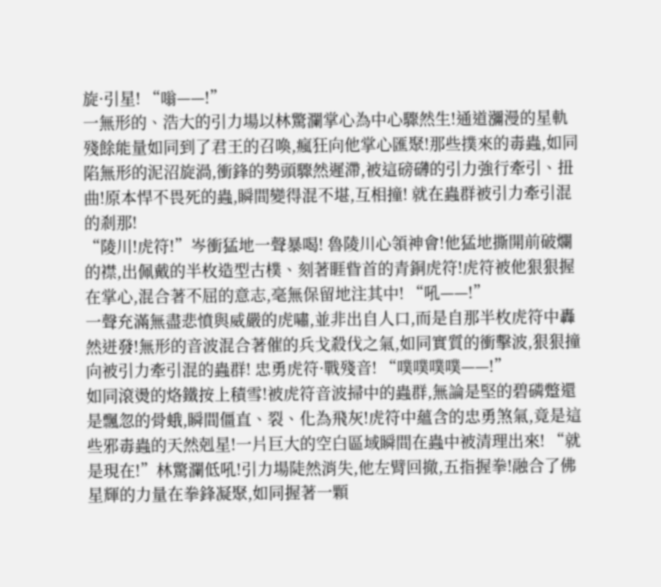旋·引星! “嗡——!”
一無形的、浩大的引力場以林驚瀾掌心為中心驟然生!通道瀰漫的星軌殘餘能量如同到了君王的召喚,瘋狂向他掌心匯聚!那些撲來的毒蟲,如同陷無形的泥沼旋渦,衝鋒的勢頭驟然遲滯,被這磅礴的引力強行牽引、扭曲!原本悍不畏死的蟲,瞬間變得混不堪,互相撞! 就在蟲群被引力牽引混的剎那!
“陵川!虎符!”岑衝猛地一聲暴喝! 魯陵川心領神會!他猛地撕開前破爛的襟,出佩戴的半枚造型古樸、刻著睚眥首的青銅虎符!虎符被他狠狠握在掌心,混合著不屈的意志,毫無保留地注其中! “吼——!”
一聲充滿無盡悲憤與威嚴的虎嘯,並非出自人口,而是自那半枚虎符中轟然迸發!無形的音波混合著催的兵戈殺伐之氣,如同實質的衝擊波,狠狠撞向被引力牽引混的蟲群! 忠勇虎符·戰殘音! “噗噗噗噗——!”
如同滾燙的烙鐵按上積雪!被虎符音波掃中的蟲群,無論是堅的碧磷蹩還是飄忽的骨蛾,瞬間僵直、裂、化為飛灰!虎符中蘊含的忠勇煞氣,竟是這些邪毒蟲的天然剋星!一片巨大的空白區域瞬間在蟲中被清理出來! “就是現在!”林驚瀾低吼!引力場陡然消失,他左臂回撤,五指握拳!融合了佛星輝的力量在拳鋒凝聚,如同握著一顆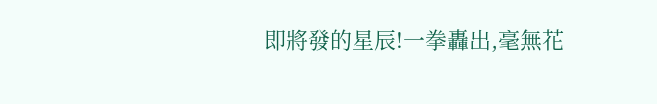即將發的星辰!一拳轟出,毫無花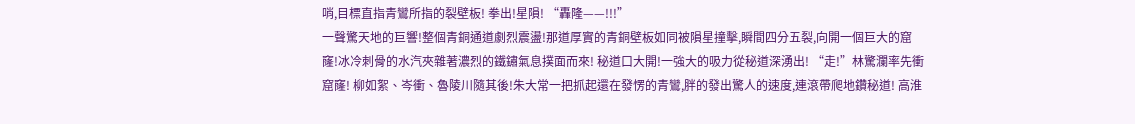哨,目標直指青鸞所指的裂壁板! 拳出!星隕! “轟隆——!!!”
一聲驚天地的巨響!整個青銅通道劇烈震盪!那道厚實的青銅壁板如同被隕星撞擊,瞬間四分五裂,向開一個巨大的窟窿!冰冷刺骨的水汽夾雜著濃烈的鐵鏽氣息撲面而來! 秘道口大開!一強大的吸力從秘道深湧出! “走!”林驚瀾率先衝窟窿! 柳如絮、岑衝、魯陵川隨其後!朱大常一把抓起還在發愣的青鸞,胖的發出驚人的速度,連滾帶爬地鑽秘道! 高淮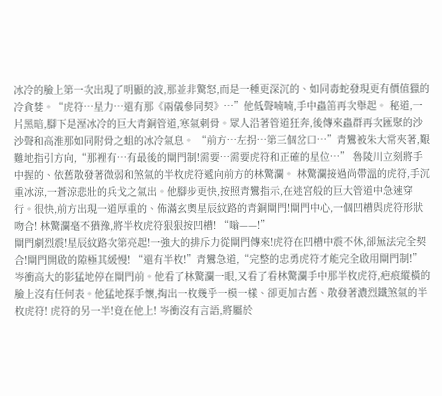冰冷的臉上第一次出現了明顯的波,那並非驚怒,而是一種更深沉的、如同毒蛇發現更有價值獵的冷貪婪。“虎符…星力…還有那《兩儀參同契》…”他低聲喃喃,手中蟲笛再次舉起。 秘道,一片黑暗,腳下是溼冰冷的巨大青銅管道,寒氣刺骨。眾人沿著管道狂奔,後傳來蟲群再次匯聚的沙沙聲和高淮那如同附骨之蛆的冰冷氣息。 “前方…左拐…第三個岔口…”青鸞被朱大常夾著,艱難地指引方向,“那裡有…有最後的閘門制!需要…需要虎符和正確的星位…” 魯陵川立刻將手中握的、依舊散發著微弱和煞氣的半枚虎符遞向前方的林驚瀾。 林驚瀾接過尚帶溫的虎符,手沉重冰涼,一蒼涼悲壯的兵戈之氣出。他腳步更快,按照青鸞指示,在迷宮般的巨大管道中急速穿行。很快,前方出現一道厚重的、佈滿玄奧星辰紋路的青銅閘門!閘門中心,一個凹槽與虎符形狀吻合! 林驚瀾毫不猶豫,將半枚虎符狠狠按凹槽! “嗡——!”
閘門劇烈震!星辰紋路次第亮起!一強大的排斥力從閘門傳來!虎符在凹槽中震不休,卻無法完全契合!閘門開啟的隙極其緩慢! “還有半枚!”青鸞急道,“完整的忠勇虎符才能完全啟用閘門制!” 岑衝高大的影猛地停在閘門前。他看了林驚瀾一眼,又看了看林驚瀾手中那半枚虎符,疤痕縱橫的臉上沒有任何表。他猛地探手懷,掏出一枚幾乎一模一樣、卻更加古舊、散發著濃烈鐵煞氣的半枚虎符! 虎符的另一半!竟在他上! 岑衝沒有言語,將屬於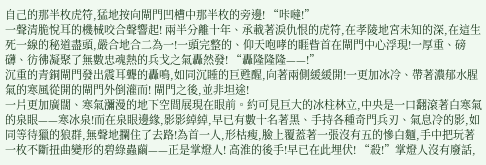自己的那半枚虎符,猛地按向閘門凹槽中那半枚的旁邊! “咔噠!”
一聲清脆悅耳的機械咬合聲響起! 兩半分離十年、承載著淚仇恨的虎符,在孝陵地宮未知的深,在這生死一線的秘道盡頭,嚴合地合二為一!一頭完整的、仰天咆哮的睚眥首在閘門中心浮現!一厚重、磅礴、彷彿凝聚了無數忠魂熱的兵戈之氣轟然發! “轟隆隆隆——!”
沉重的青銅閘門發出震耳聾的轟鳴,如同沉睡的巨甦醒,向著兩側緩緩開!一更加冰冷、帶著濃郁水腥氣的寒風從開的閘門外倒灌而! 閘門之後,並非坦途!
一片更加廣闊、寒氣瀰漫的地下空間展現在眼前。約可見巨大的冰柱林立,中央是一口翻滾著白寒氣的泉眼——寒冰泉!而在泉眼邊緣,影影綽綽,早已有數十名著黑、手持各種奇門兵刃、氣息冷的影,如同等待獵的狼群,無聲地攔住了去路!為首一人,形枯瘦,臉上覆蓋著一張沒有五的慘白麵,手中把玩著一枚不斷扭曲變形的碧綠蟲繭——正是掌燈人! 高淮的後手!早已在此埋伏! “殺!”掌燈人沒有廢話,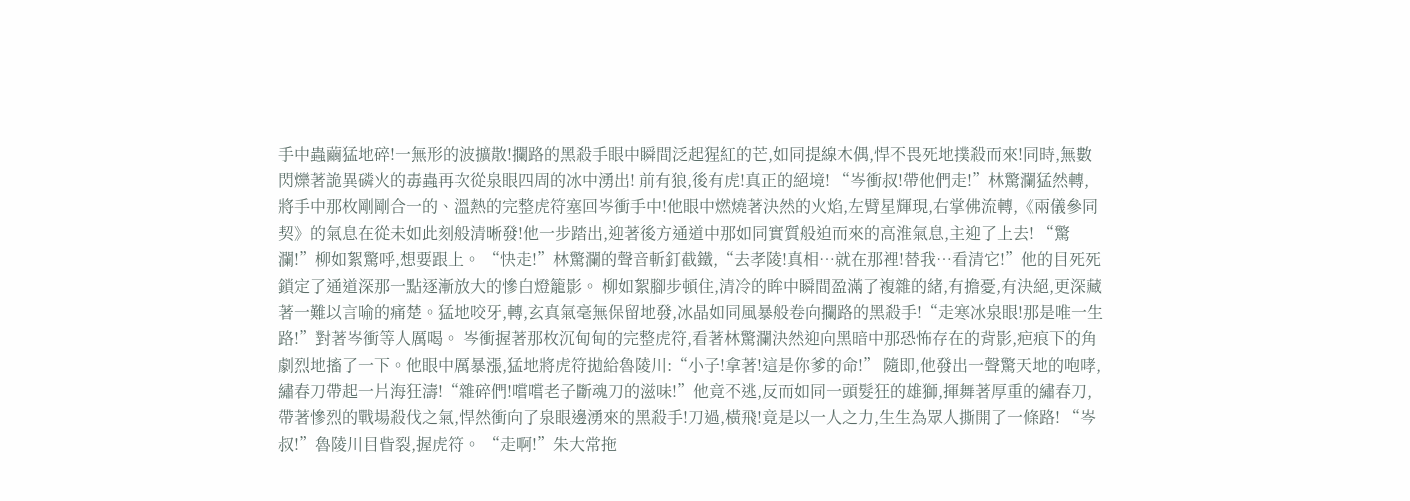手中蟲繭猛地碎!一無形的波擴散!攔路的黑殺手眼中瞬間泛起猩紅的芒,如同提線木偶,悍不畏死地撲殺而來!同時,無數閃爍著詭異磷火的毒蟲再次從泉眼四周的冰中湧出! 前有狼,後有虎!真正的絕境! “岑衝叔!帶他們走!”林驚瀾猛然轉,將手中那枚剛剛合一的、溫熱的完整虎符塞回岑衝手中!他眼中燃燒著決然的火焰,左臂星輝現,右掌佛流轉,《兩儀參同契》的氣息在從未如此刻般清晰發!他一步踏出,迎著後方通道中那如同實質般迫而來的高淮氣息,主迎了上去! “驚瀾!”柳如絮驚呼,想要跟上。 “快走!”林驚瀾的聲音斬釘截鐵,“去孝陵!真相…就在那裡!替我…看清它!”他的目死死鎖定了通道深那一點逐漸放大的慘白燈籠影。 柳如絮腳步頓住,清冷的眸中瞬間盈滿了複雜的緒,有擔憂,有決絕,更深藏著一難以言喻的痛楚。猛地咬牙,轉,玄真氣毫無保留地發,冰晶如同風暴般卷向攔路的黑殺手!“走寒冰泉眼!那是唯一生路!”對著岑衝等人厲喝。 岑衝握著那枚沉甸甸的完整虎符,看著林驚瀾決然迎向黑暗中那恐怖存在的背影,疤痕下的角劇烈地搐了一下。他眼中厲暴漲,猛地將虎符拋給魯陵川:“小子!拿著!這是你爹的命!” 隨即,他發出一聲驚天地的咆哮,繡春刀帶起一片海狂濤!“雜碎們!嚐嚐老子斷魂刀的滋味!”他竟不逃,反而如同一頭髮狂的雄獅,揮舞著厚重的繡春刀,帶著慘烈的戰場殺伐之氣,悍然衝向了泉眼邊湧來的黑殺手!刀過,橫飛!竟是以一人之力,生生為眾人撕開了一條路! “岑叔!”魯陵川目眥裂,握虎符。 “走啊!”朱大常拖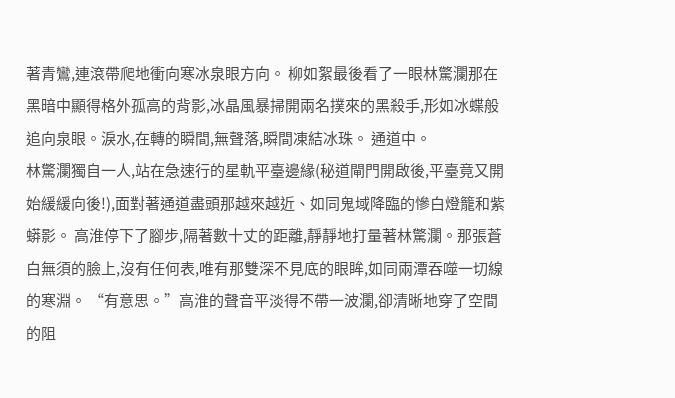著青鸞,連滾帶爬地衝向寒冰泉眼方向。 柳如絮最後看了一眼林驚瀾那在黑暗中顯得格外孤高的背影,冰晶風暴掃開兩名撲來的黑殺手,形如冰蝶般追向泉眼。淚水,在轉的瞬間,無聲落,瞬間凍結冰珠。 通道中。
林驚瀾獨自一人,站在急速行的星軌平臺邊緣(秘道閘門開啟後,平臺竟又開始緩緩向後!),面對著通道盡頭那越來越近、如同鬼域降臨的慘白燈籠和紫蟒影。 高淮停下了腳步,隔著數十丈的距離,靜靜地打量著林驚瀾。那張蒼白無須的臉上,沒有任何表,唯有那雙深不見底的眼眸,如同兩潭吞噬一切線的寒淵。 “有意思。”高淮的聲音平淡得不帶一波瀾,卻清晰地穿了空間的阻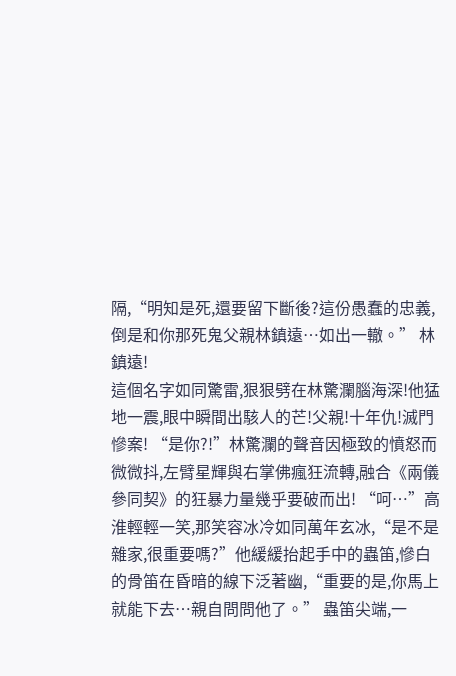隔,“明知是死,還要留下斷後?這份愚蠢的忠義,倒是和你那死鬼父親林鎮遠…如出一轍。” 林鎮遠!
這個名字如同驚雷,狠狠劈在林驚瀾腦海深!他猛地一震,眼中瞬間出駭人的芒!父親!十年仇!滅門慘案! “是你?!”林驚瀾的聲音因極致的憤怒而微微抖,左臂星輝與右掌佛瘋狂流轉,融合《兩儀參同契》的狂暴力量幾乎要破而出! “呵…”高淮輕輕一笑,那笑容冰冷如同萬年玄冰,“是不是雜家,很重要嗎?”他緩緩抬起手中的蟲笛,慘白的骨笛在昏暗的線下泛著幽,“重要的是,你馬上就能下去…親自問問他了。” 蟲笛尖端,一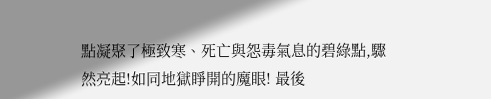點凝聚了極致寒、死亡與怨毒氣息的碧綠點,驟然亮起!如同地獄睜開的魔眼! 最後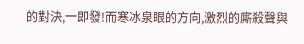的對決,一即發!而寒冰泉眼的方向,激烈的廝殺聲與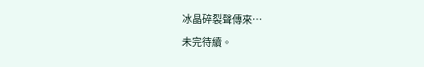冰晶碎裂聲傳來…
未完待續。